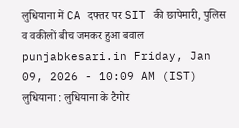लुधियाना में CA दफ्तर पर SIT की छापेमारी, पुलिस व वकीलों बीच जमकर हुआ बवाल
punjabkesari.in Friday, Jan 09, 2026 - 10:09 AM (IST)
लुधियाना : लुधियाना के टैगोर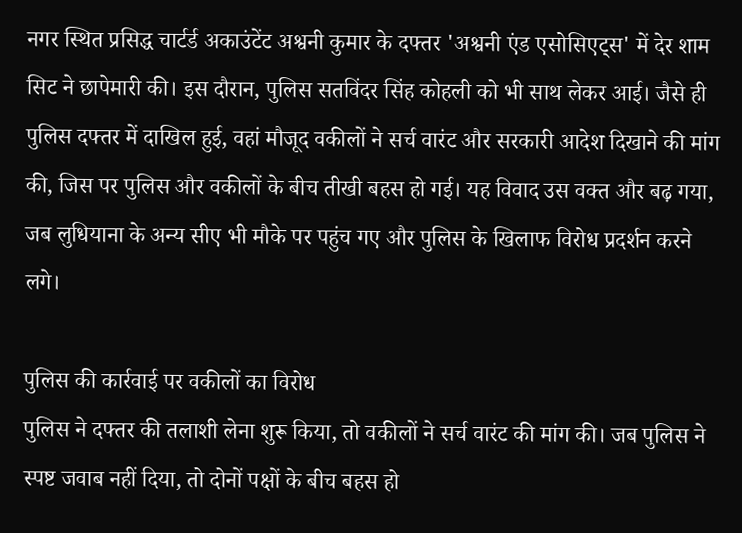नगर स्थित प्रसिद्ध चार्टर्ड अकाउंटेंट अश्वनी कुमार के दफ्तर 'अश्वनी एंड एसोसिएट्स' में देर शाम सिट ने छापेमारी की। इस दौरान, पुलिस सतविंदर सिंह कोहली को भी साथ लेकर आई। जैसे ही पुलिस दफ्तर में दाखिल हुई, वहां मौजूद वकीलों ने सर्च वारंट और सरकारी आदेश दिखाने की मांग की, जिस पर पुलिस और वकीलों के बीच तीखी बहस हो गई। यह विवाद उस वक्त और बढ़ गया, जब लुधियाना के अन्य सीए भी मौके पर पहुंच गए और पुलिस के खिलाफ विरोध प्रदर्शन करने लगे।

पुलिस की कार्रवाई पर वकीलों का विरोध
पुलिस ने दफ्तर की तलाशी लेना शुरू किया, तो वकीलों ने सर्च वारंट की मांग की। जब पुलिस ने स्पष्ट जवाब नहीं दिया, तो दोनों पक्षों के बीच बहस हो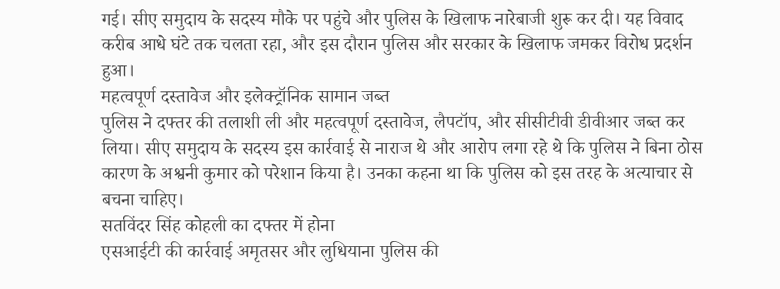गई। सीए समुदाय के सदस्य मौके पर पहुंचे और पुलिस के खिलाफ नारेबाजी शुरू कर दी। यह विवाद करीब आधे घंटे तक चलता रहा, और इस दौरान पुलिस और सरकार के खिलाफ जमकर विरोध प्रदर्शन हुआ।
महत्वपूर्ण दस्तावेज और इलेक्ट्रॉनिक सामान जब्त
पुलिस ने दफ्तर की तलाशी ली और महत्वपूर्ण दस्तावेज, लैपटॉप, और सीसीटीवी डीवीआर जब्त कर लिया। सीए समुदाय के सदस्य इस कार्रवाई से नाराज थे और आरोप लगा रहे थे कि पुलिस ने बिना ठोस कारण के अश्वनी कुमार को परेशान किया है। उनका कहना था कि पुलिस को इस तरह के अत्याचार से बचना चाहिए।
सतविंदर सिंह कोहली का दफ्तर में होना
एसआईटी की कार्रवाई अमृतसर और लुधियाना पुलिस की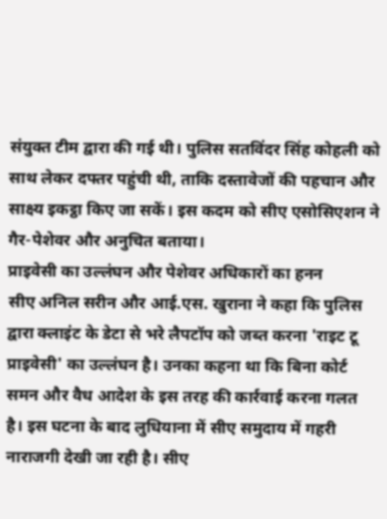संयुक्त टीम द्वारा की गई थी। पुलिस सतविंदर सिंह कोहली को साथ लेकर दफ्तर पहुंची थी, ताकि दस्तावेजों की पहचान और साक्ष्य इकट्ठा किए जा सकें। इस कदम को सीए एसोसिएशन ने गैर-पेशेवर और अनुचित बताया।
प्राइवेसी का उल्लंघन और पेशेवर अधिकारों का हनन
सीए अनिल सरीन और आई.एस. खुराना ने कहा कि पुलिस द्वारा क्लाइंट के डेटा से भरे लैपटॉप को जब्त करना 'राइट टू प्राइवेसी' का उल्लंघन है। उनका कहना था कि बिना कोर्ट समन और वैध आदेश के इस तरह की कार्रवाई करना गलत है। इस घटना के बाद लुधियाना में सीए समुदाय में गहरी नाराजगी देखी जा रही है। सीए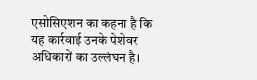एसोसिएशन का कहना है कि यह कार्रवाई उनके पेशेवर अधिकारों का उल्लंघन है।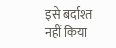इसे बर्दाश्त नहीं किया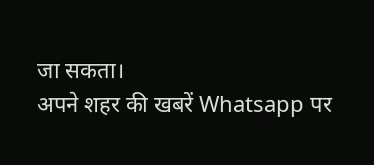जा सकता।
अपने शहर की खबरें Whatsapp पर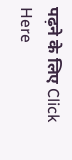पढ़ने के लिए Click Here